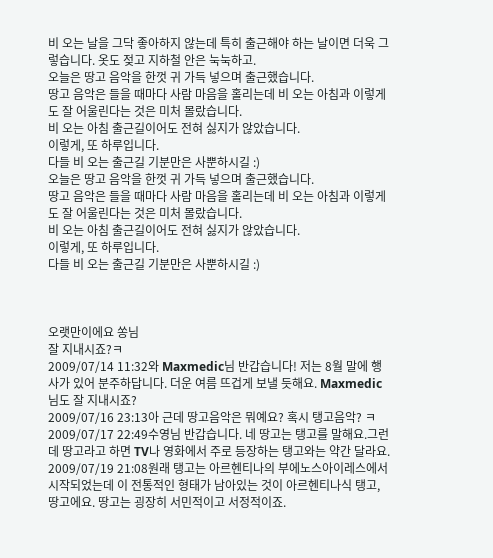비 오는 날을 그닥 좋아하지 않는데 특히 출근해야 하는 날이면 더욱 그렇습니다. 옷도 젖고 지하철 안은 눅눅하고.
오늘은 땅고 음악을 한껏 귀 가득 넣으며 출근했습니다.
땅고 음악은 들을 때마다 사람 마음을 홀리는데 비 오는 아침과 이렇게도 잘 어울린다는 것은 미처 몰랐습니다.
비 오는 아침 출근길이어도 전혀 싫지가 않았습니다.
이렇게, 또 하루입니다.
다들 비 오는 출근길 기분만은 사뿐하시길 :)
오늘은 땅고 음악을 한껏 귀 가득 넣으며 출근했습니다.
땅고 음악은 들을 때마다 사람 마음을 홀리는데 비 오는 아침과 이렇게도 잘 어울린다는 것은 미처 몰랐습니다.
비 오는 아침 출근길이어도 전혀 싫지가 않았습니다.
이렇게, 또 하루입니다.
다들 비 오는 출근길 기분만은 사뿐하시길 :)



오랫만이에요 쏭님
잘 지내시죠?ㅋ
2009/07/14 11:32와 Maxmedic님 반갑습니다! 저는 8월 말에 행사가 있어 분주하답니다. 더운 여름 뜨겁게 보낼 듯해요. Maxmedic님도 잘 지내시죠?
2009/07/16 23:13아 근데 땅고음악은 뭐예요? 혹시 탱고음악? ㅋ
2009/07/17 22:49수영님 반갑습니다. 네 땅고는 탱고를 말해요.그런데 땅고라고 하면 TV나 영화에서 주로 등장하는 탱고와는 약간 달라요.
2009/07/19 21:08원래 탱고는 아르헨티나의 부에노스아이레스에서 시작되었는데 이 전통적인 형태가 남아있는 것이 아르헨티나식 탱고, 땅고에요. 땅고는 굉장히 서민적이고 서정적이죠.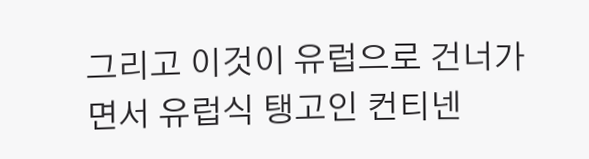그리고 이것이 유럽으로 건너가면서 유럽식 탱고인 컨티넨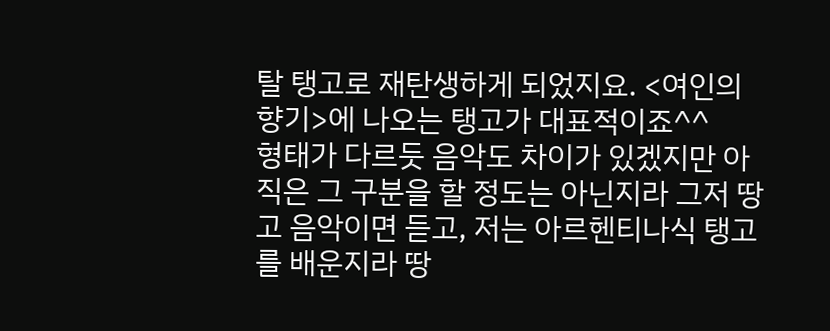탈 탱고로 재탄생하게 되었지요. <여인의 향기>에 나오는 탱고가 대표적이죠^^
형태가 다르듯 음악도 차이가 있겠지만 아직은 그 구분을 할 정도는 아닌지라 그저 땅고 음악이면 듣고, 저는 아르헨티나식 탱고를 배운지라 땅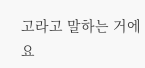고라고 말하는 거에요